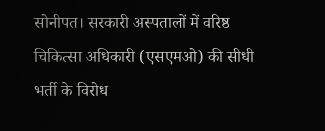सोनीपत। सरकारी अस्पतालों में वरिष्ठ चिकित्सा अधिकारी (एसएमओ) की सीधी भर्ती के विरोध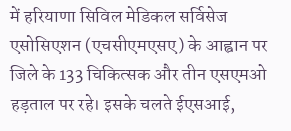में हरियाणा सिविल मेडिकल सर्विसेज एसोसिएशन (एचसीएमएसए) के आह्वान पर जिले के 133 चिकित्सक और तीन एसएमओ हड़ताल पर रहे। इसके चलते ईएसआई,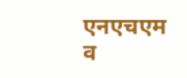एनएचएम व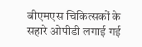बीएमएस चिकित्सकों के सहारे ओपीडी लगाई गई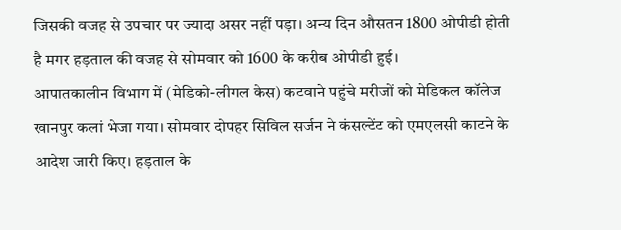जिसकी वजह से उपचार पर ज्यादा असर नहीं पड़ा। अन्य दिन औसतन 1800 ओपीडी होती है मगर हड़ताल की वजह से सोमवार को 1600 के करीब ओपीडी हुई।
आपातकालीन विभाग में (मेडिको-लीगल केस) कटवाने पहुंचे मरीजों को मेडिकल कॉलेज खानपुर कलां भेजा गया। सोमवार दोपहर सिविल सर्जन ने कंसल्टेंट को एमएलसी काटने के आदेश जारी किए। हड़ताल के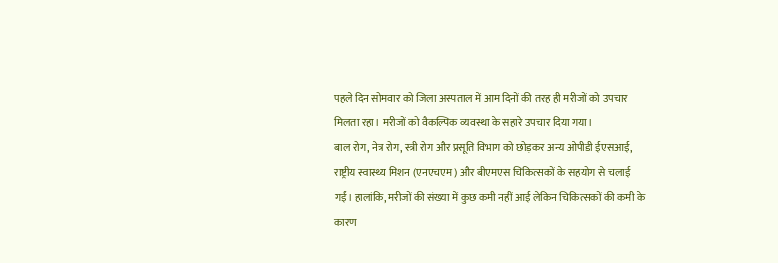पहले दिन सोमवार को जिला अस्पताल में आम दिनों की तरह ही मरीजों को उपचार मिलता रहा। मरीजों को वैकल्पिक व्यवस्था के सहारे उपचार दिया गया।
बाल रोग, नेत्र रोग, स्त्री रोग और प्रसूति विभाग को छोड़कर अन्य ओपीडी ईएसआई, राष्ट्रीय स्वास्थ्य मिशन (एनएचएम) और बीएमएस चिकित्सकों के सहयोग से चलाई गईं। हालांकि, मरीजों की संख्या में कुछ कमी नहीं आई लेकिन चिकित्सकों की कमी के कारण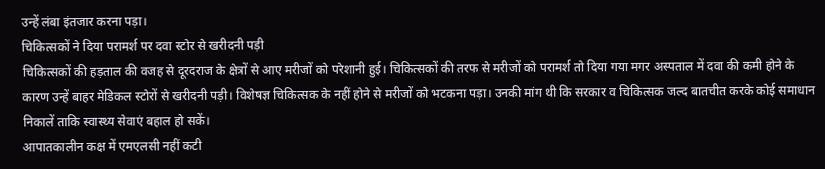उन्हें लंबा इंतजार करना पड़ा।
चिकित्सकों ने दिया परामर्श पर दवा स्टोर से खरीदनी पड़ी
चिकित्सकों की हड़ताल की वजह से दूरदराज के क्षेत्रों से आए मरीजों को परेशानी हुई। चिकित्सकों की तरफ से मरीजों को परामर्श तो दिया गया मगर अस्पताल में दवा की कमी होने के कारण उन्हें बाहर मेडिकल स्टोरों से खरीदनी पड़ी। विशेषज्ञ चिकित्सक के नहीं होने से मरीजों को भटकना पड़ा। उनकी मांग थी कि सरकार व चिकित्सक जल्द बातचीत करके कोई समाधान निकालें ताकि स्वास्थ्य सेवाएं बहाल हो सकें।
आपातकालीन कक्ष में एमएलसी नहीं कटी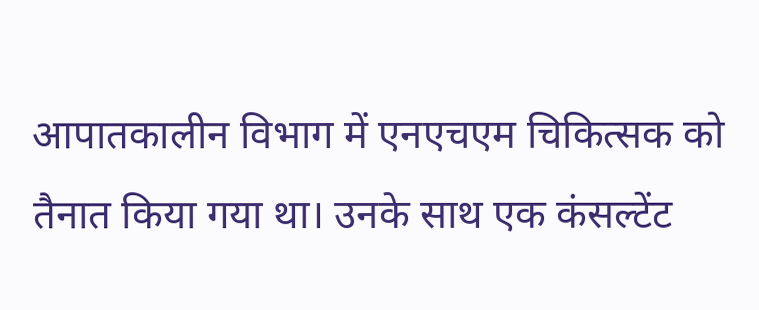आपातकालीन विभाग में एनएचएम चिकित्सक को तैनात किया गया था। उनके साथ एक कंसल्टेंट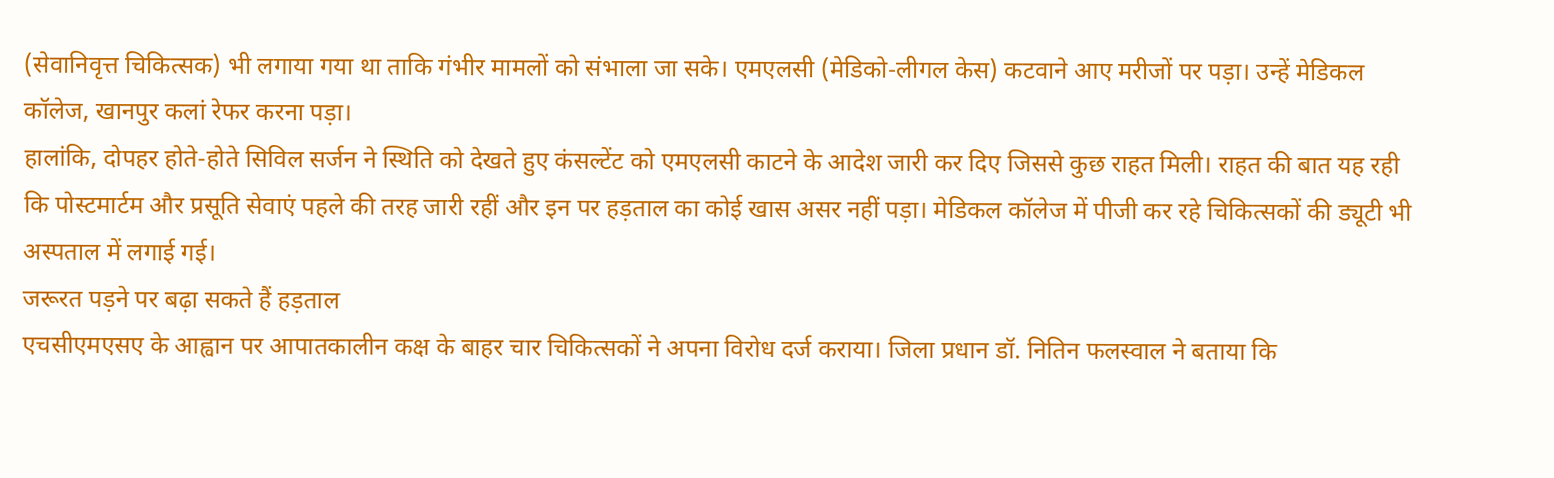(सेवानिवृत्त चिकित्सक) भी लगाया गया था ताकि गंभीर मामलों को संभाला जा सके। एमएलसी (मेडिको-लीगल केस) कटवाने आए मरीजों पर पड़ा। उन्हें मेडिकल कॉलेज, खानपुर कलां रेफर करना पड़ा।
हालांकि, दोपहर होते-होते सिविल सर्जन ने स्थिति को देखते हुए कंसल्टेंट को एमएलसी काटने के आदेश जारी कर दिए जिससे कुछ राहत मिली। राहत की बात यह रही कि पोस्टमार्टम और प्रसूति सेवाएं पहले की तरह जारी रहीं और इन पर हड़ताल का कोई खास असर नहीं पड़ा। मेडिकल कॉलेज में पीजी कर रहे चिकित्सकों की ड्यूटी भी अस्पताल में लगाई गई।
जरूरत पड़ने पर बढ़ा सकते हैं हड़ताल
एचसीएमएसए के आह्वान पर आपातकालीन कक्ष के बाहर चार चिकित्सकों ने अपना विरोध दर्ज कराया। जिला प्रधान डॉ. नितिन फलस्वाल ने बताया कि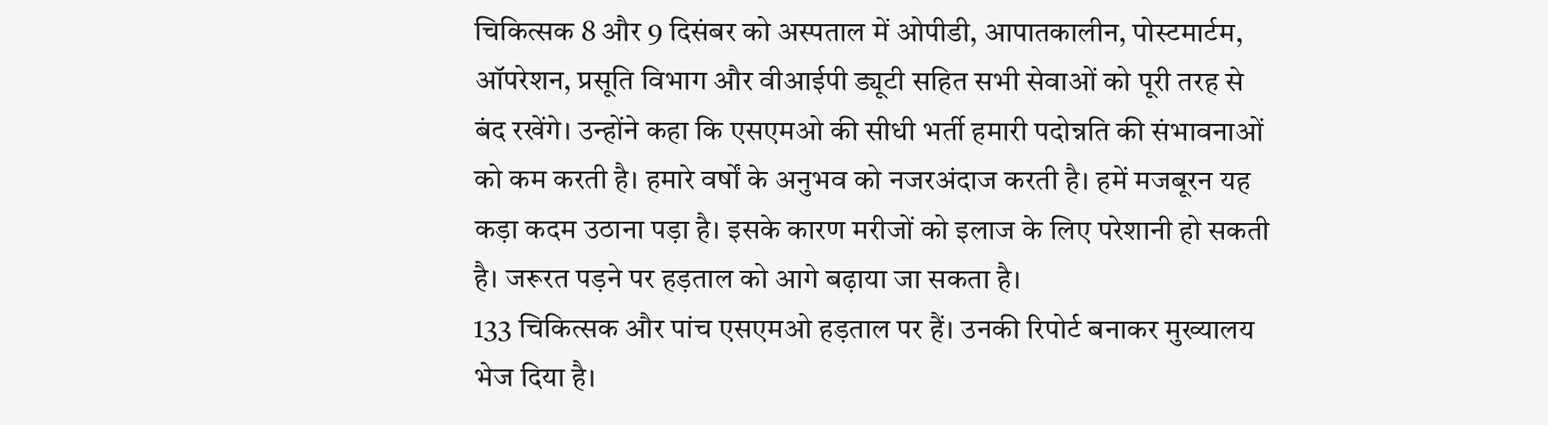चिकित्सक 8 और 9 दिसंबर को अस्पताल में ओपीडी, आपातकालीन, पोस्टमार्टम, ऑपरेशन, प्रसूति विभाग और वीआईपी ड्यूटी सहित सभी सेवाओं को पूरी तरह से बंद रखेंगे। उन्होंने कहा कि एसएमओ की सीधी भर्ती हमारी पदोन्नति की संभावनाओं को कम करती है। हमारे वर्षों के अनुभव को नजरअंदाज करती है। हमें मजबूरन यह कड़ा कदम उठाना पड़ा है। इसके कारण मरीजों को इलाज के लिए परेशानी हो सकती है। जरूरत पड़ने पर हड़ताल को आगे बढ़ाया जा सकता है।
133 चिकित्सक और पांच एसएमओ हड़ताल पर हैं। उनकी रिपोर्ट बनाकर मुख्यालय भेज दिया है।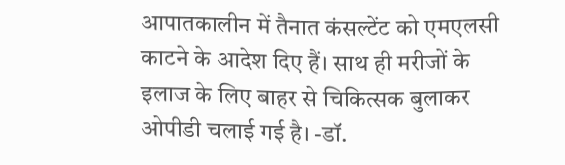आपातकालीन में तैनात कंसल्टेंट को एमएलसी काटने के आदेश दिए हैं। साथ ही मरीजों के इलाज के लिए बाहर से चिकित्सक बुलाकर ओपीडी चलाई गई है। -डॉ.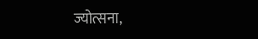ज्योत्सना,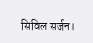सिविल सर्जन।